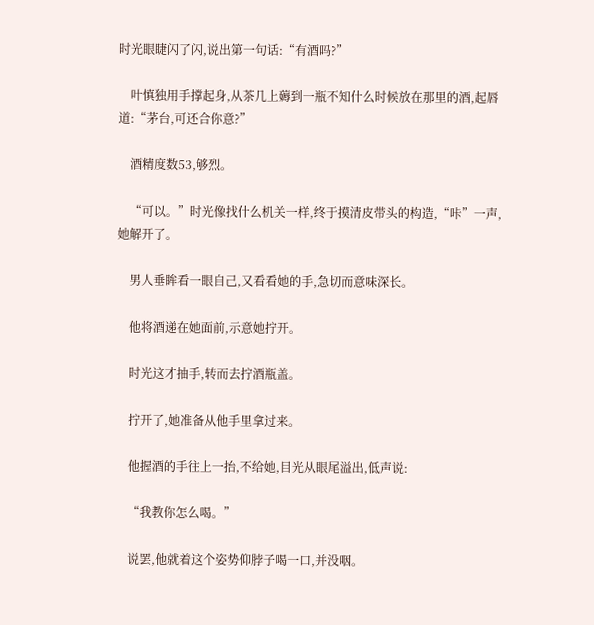时光眼睫闪了闪,说出第一句话:“有酒吗?”

    叶慎独用手撑起身,从茶几上薅到一瓶不知什么时候放在那里的酒,起唇道:“茅台,可还合你意?”

    酒精度数53,够烈。

    “可以。”时光像找什么机关一样,终于摸清皮带头的构造,“咔”一声,她解开了。

    男人垂眸看一眼自己,又看看她的手,急切而意味深长。

    他将酒递在她面前,示意她拧开。

    时光这才抽手,转而去拧酒瓶盖。

    拧开了,她准备从他手里拿过来。

    他握酒的手往上一抬,不给她,目光从眼尾溢出,低声说:

    “我教你怎么喝。”

    说罢,他就着这个姿势仰脖子喝一口,并没咽。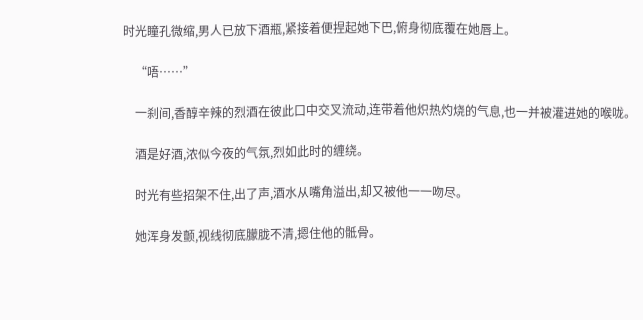时光瞳孔微缩,男人已放下酒瓶,紧接着便捏起她下巴,俯身彻底覆在她唇上。

    “唔……”

    一刹间,香醇辛辣的烈酒在彼此口中交叉流动,连带着他炽热灼烧的气息,也一并被灌进她的喉咙。

    酒是好酒,浓似今夜的气氛,烈如此时的缠绕。

    时光有些招架不住,出了声,酒水从嘴角溢出,却又被他一一吻尽。

    她浑身发颤,视线彻底朦胧不清,摁住他的骶骨。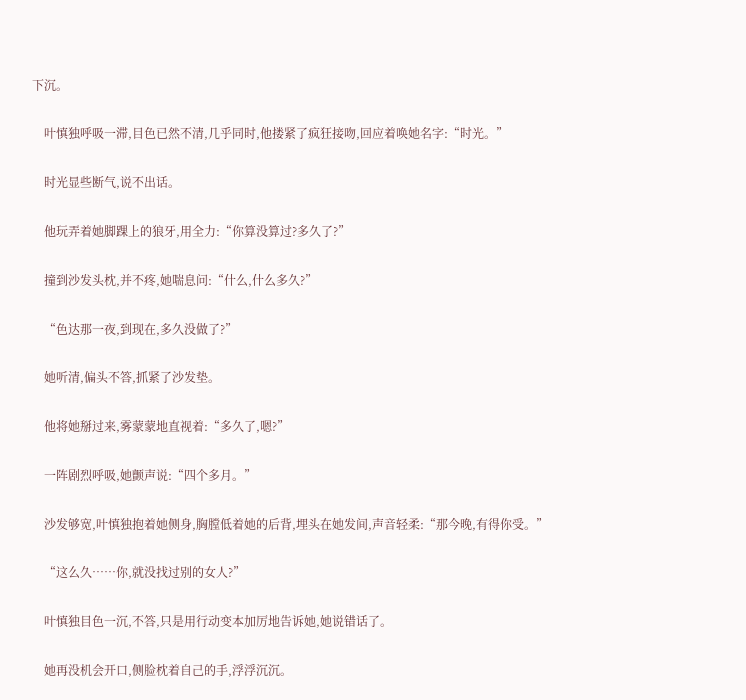下沉。

    叶慎独呼吸一滞,目色已然不清,几乎同时,他搂紧了疯狂接吻,回应着唤她名字:“时光。”

    时光显些断气,说不出话。

    他玩弄着她脚踝上的狼牙,用全力:“你算没算过?多久了?”

    撞到沙发头枕,并不疼,她喘息问:“什么,什么多久?”

    “色达那一夜,到现在,多久没做了?”

    她听清,偏头不答,抓紧了沙发垫。

    他将她掰过来,雾蒙蒙地直视着:“多久了,嗯?”

    一阵剧烈呼吸,她颤声说:“四个多月。”

    沙发够宽,叶慎独抱着她侧身,胸膛低着她的后背,埋头在她发间,声音轻柔:“那今晚,有得你受。”

    “这么久……你,就没找过别的女人?”

    叶慎独目色一沉,不答,只是用行动变本加厉地告诉她,她说错话了。

    她再没机会开口,侧脸枕着自己的手,浮浮沉沉。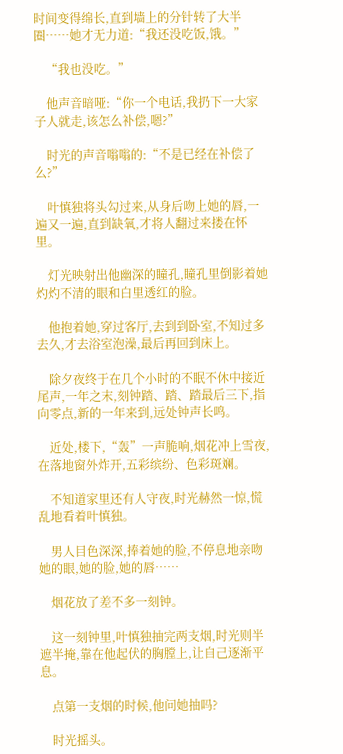时间变得绵长,直到墙上的分针转了大半圈……她才无力道:“我还没吃饭,饿。”

    “我也没吃。”

    他声音暗哑:“你一个电话,我扔下一大家子人就走,该怎么补偿,嗯?”

    时光的声音嗡嗡的:“不是已经在补偿了么?”

    叶慎独将头勾过来,从身后吻上她的唇,一遍又一遍,直到缺氧,才将人翻过来搂在怀里。

    灯光映射出他幽深的瞳孔,瞳孔里倒影着她灼灼不清的眼和白里透红的脸。

    他抱着她,穿过客厅,去到到卧室,不知过多去久,才去浴室泡澡,最后再回到床上。

    除夕夜终于在几个小时的不眠不休中接近尾声,一年之末,刻钟踏、踏、踏最后三下,指向零点,新的一年来到,远处钟声长鸣。

    近处,楼下,“轰”一声脆响,烟花冲上雪夜,在落地窗外炸开,五彩缤纷、色彩斑斓。

    不知道家里还有人守夜,时光赫然一惊,慌乱地看着叶慎独。

    男人目色深深,捧着她的脸,不停息地亲吻她的眼,她的脸,她的唇……

    烟花放了差不多一刻钟。

    这一刻钟里,叶慎独抽完两支烟,时光则半遮半掩,靠在他起伏的胸膛上,让自己逐渐平息。

    点第一支烟的时候,他问她抽吗?

    时光摇头。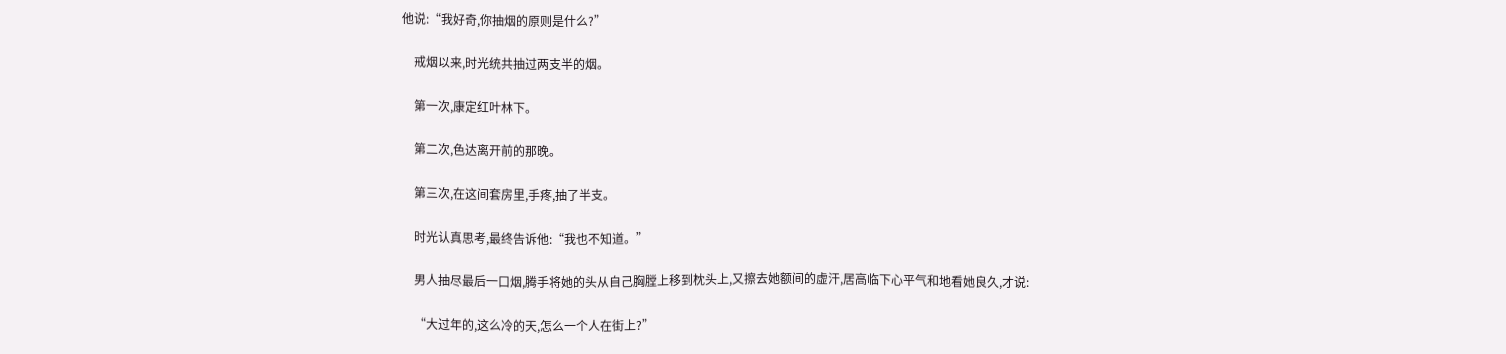他说:“我好奇,你抽烟的原则是什么?”

    戒烟以来,时光统共抽过两支半的烟。

    第一次,康定红叶林下。

    第二次,色达离开前的那晚。

    第三次,在这间套房里,手疼,抽了半支。

    时光认真思考,最终告诉他:“我也不知道。”

    男人抽尽最后一口烟,腾手将她的头从自己胸膛上移到枕头上,又擦去她额间的虚汗,居高临下心平气和地看她良久,才说:

    “大过年的,这么冷的天,怎么一个人在街上?”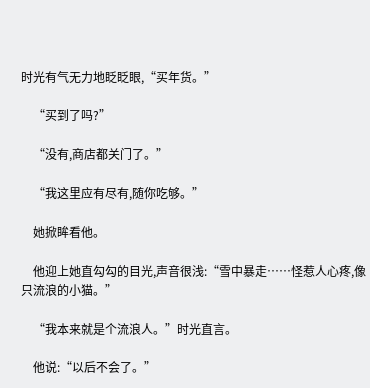时光有气无力地眨眨眼,“买年货。”

    “买到了吗?”

    “没有,商店都关门了。”

    “我这里应有尽有,随你吃够。”

    她掀眸看他。

    他迎上她直勾勾的目光,声音很浅:“雪中暴走……怪惹人心疼,像只流浪的小猫。”

    “我本来就是个流浪人。”时光直言。

    他说:“以后不会了。”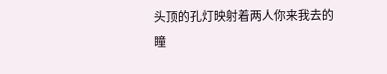头顶的孔灯映射着两人你来我去的瞳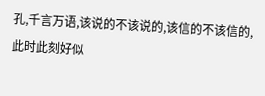孔,千言万语,该说的不该说的,该信的不该信的,此时此刻好似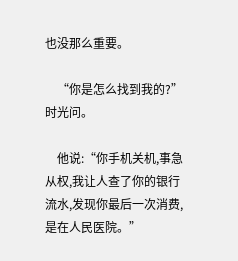也没那么重要。

    “你是怎么找到我的?”时光问。

    他说:“你手机关机,事急从权,我让人查了你的银行流水,发现你最后一次消费,是在人民医院。”